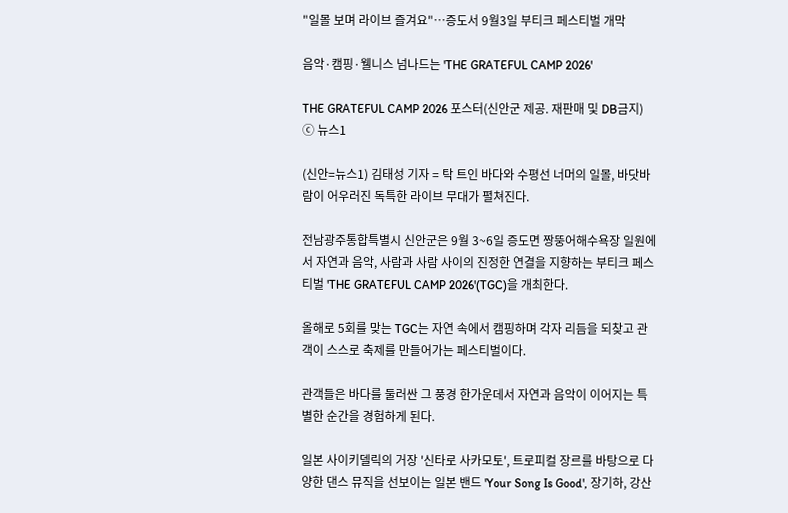"일몰 보며 라이브 즐겨요"…증도서 9월3일 부티크 페스티벌 개막

음악·캠핑·웰니스 넘나드는 'THE GRATEFUL CAMP 2026'

THE GRATEFUL CAMP 2026 포스터(신안군 제공. 재판매 및 DB금지) ⓒ 뉴스1

(신안=뉴스1) 김태성 기자 = 탁 트인 바다와 수평선 너머의 일몰, 바닷바람이 어우러진 독특한 라이브 무대가 펼쳐진다.

전남광주통합특별시 신안군은 9월 3~6일 증도면 짱뚱어해수욕장 일원에서 자연과 음악, 사람과 사람 사이의 진정한 연결을 지향하는 부티크 페스티벌 'THE GRATEFUL CAMP 2026'(TGC)을 개최한다.

올해로 5회를 맞는 TGC는 자연 속에서 캠핑하며 각자 리듬을 되찾고 관객이 스스로 축제를 만들어가는 페스티벌이다.

관객들은 바다를 둘러싼 그 풍경 한가운데서 자연과 음악이 이어지는 특별한 순간을 경험하게 된다.

일본 사이키델릭의 거장 '신타로 사카모토', 트로피컬 장르를 바탕으로 다양한 댄스 뮤직을 선보이는 일본 밴드 'Your Song Is Good', 장기하, 강산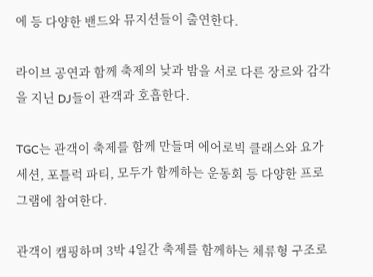에 등 다양한 밴드와 뮤지션들이 출연한다.

라이브 공연과 함께 축제의 낮과 밤을 서로 다른 장르와 감각을 지닌 DJ들이 관객과 호흡한다.

TGC는 관객이 축제를 함께 만들며 에어로빅 클래스와 요가 세션, 포틀럭 파티, 모두가 함께하는 운동회 등 다양한 프로그램에 참여한다.

관객이 캠핑하며 3박 4일간 축제를 함께하는 체류형 구조로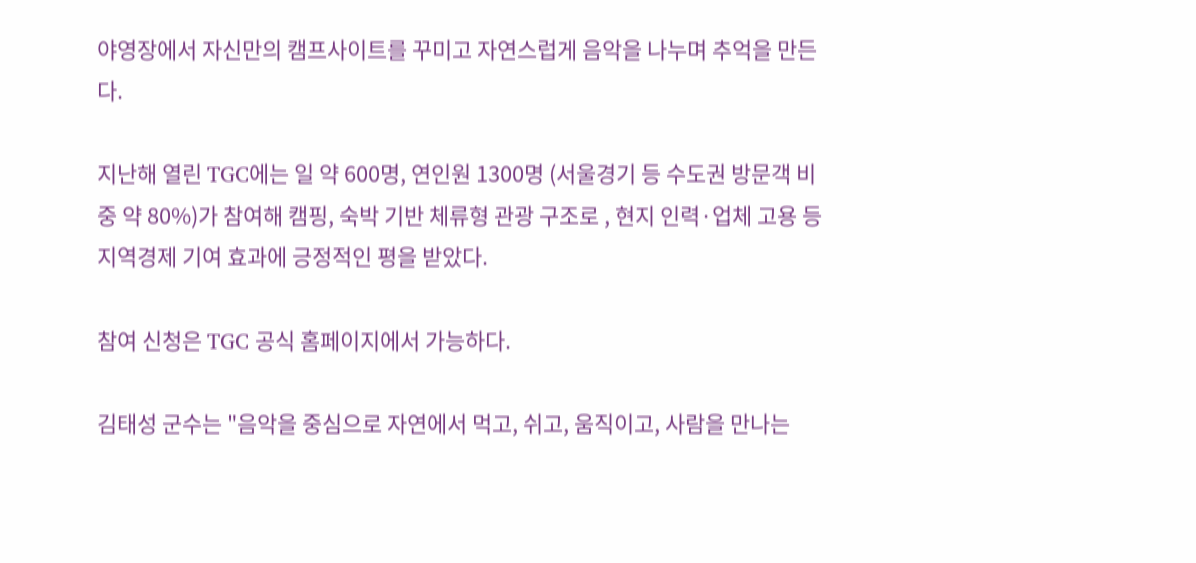야영장에서 자신만의 캠프사이트를 꾸미고 자연스럽게 음악을 나누며 추억을 만든다.

지난해 열린 TGC에는 일 약 600명, 연인원 1300명 (서울경기 등 수도권 방문객 비중 약 80%)가 참여해 캠핑, 숙박 기반 체류형 관광 구조로 , 현지 인력·업체 고용 등 지역경제 기여 효과에 긍정적인 평을 받았다.

참여 신청은 TGC 공식 홈페이지에서 가능하다.

김태성 군수는 "음악을 중심으로 자연에서 먹고, 쉬고, 움직이고, 사람을 만나는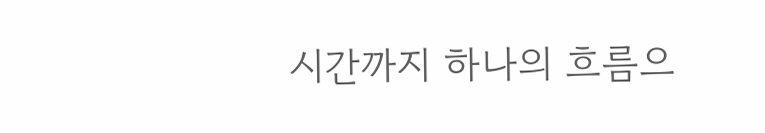시간까지 하나의 흐름으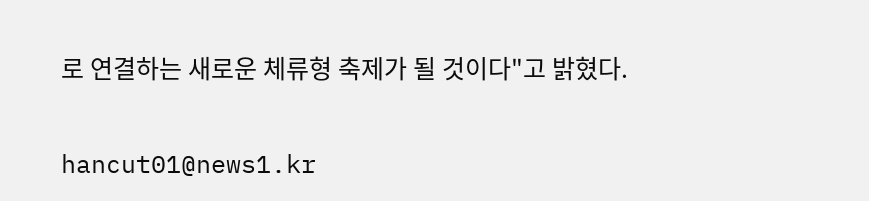로 연결하는 새로운 체류형 축제가 될 것이다"고 밝혔다.

hancut01@news1.kr